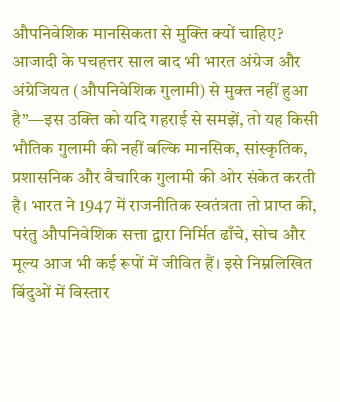औपनिवेशिक मानसिकता से मुक्ति क्यों चाहिए?
आजादी के पचहत्तर साल बाद भी भारत अंग्रेज और अंग्रेजियत (औपनिवेशिक गुलामी) से मुक्त नहीं हुआ है”—इस उक्ति को यदि गहराई से समझें, तो यह किसी भौतिक गुलामी की नहीं बल्कि मानसिक, सांस्कृतिक, प्रशासनिक और वैचारिक गुलामी की ओर संकेत करती है। भारत ने 1947 में राजनीतिक स्वतंत्रता तो प्राप्त की, परंतु औपनिवेशिक सत्ता द्वारा निर्मित ढाँचे, सोच और मूल्य आज भी कई रूपों में जीवित हैं। इसे निम्नलिखित बिंदुओं में विस्तार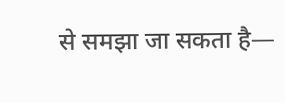से समझा जा सकता है—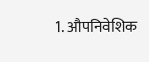1. औपनिवेशिक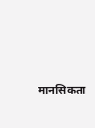मानसिकता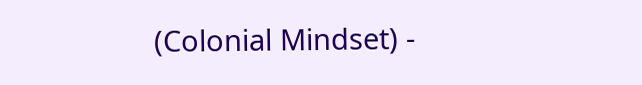(Colonial Mindset) -